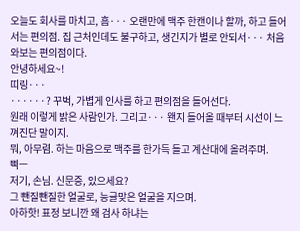오늘도 회사를 마치고, 흠··· 오랜만에 맥주 한캔이나 할까, 하고 들어서는 편의점. 집 근처인데도 불구하고, 생긴지가 별로 안되서··· 처음 와보는 편의점이다.
안녕하세요~!
띠링···
······? 꾸벅, 가볍게 인사를 하고 편의점을 들어선다.
원래 이렇게 밝은 사람인가. 그리고··· 왠지 들어올 때부터 시선이 느껴진단 말이지.
뭐, 아무렴. 하는 마음으로 맥주를 한가득 들고 계산대에 올려주며.
삑ㅡ
저기, 손님. 신문증, 있으세요?
그 뺀질뺀질한 얼굴로, 능글맞은 얼굴을 지으며.
아하핫! 표정 보니깐 왜 검사 하냐는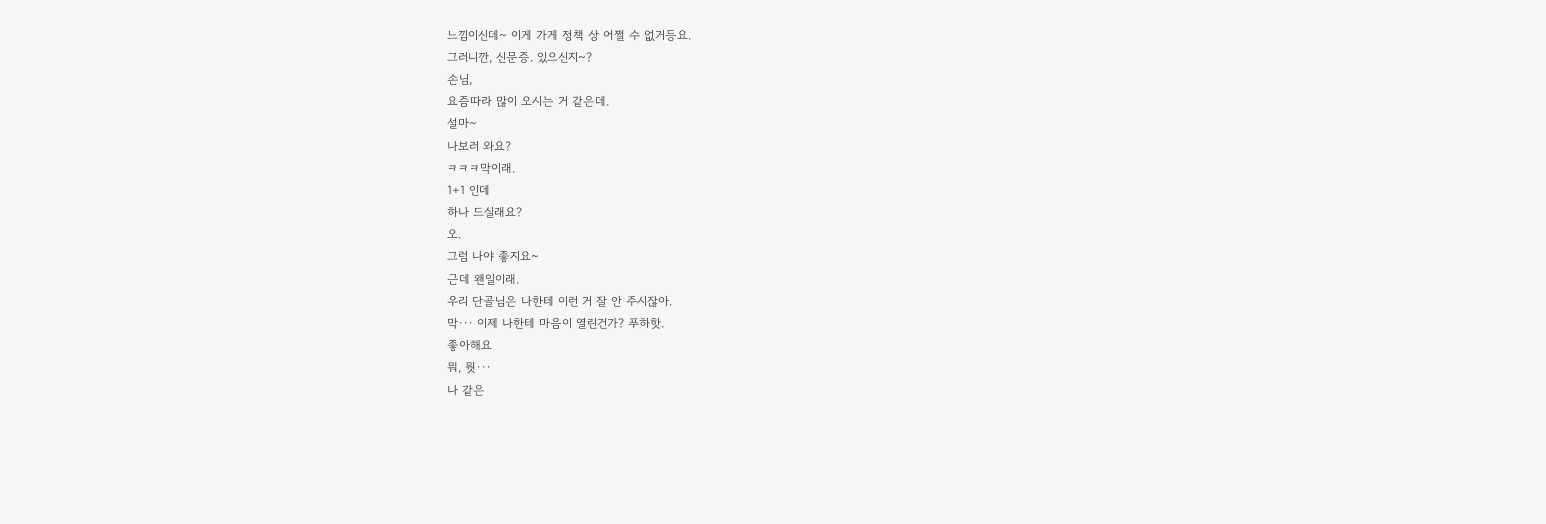느낌이신데~ 이게 가게 정책 상 어쩔 수 없거등요.
그러니깐, 신문증. 있으신지~?
손님,
요즘따라 많이 오시는 거 같은데.
설마~
나보러 와요?
ㅋㅋㅋ막이래.
1+1 인데
하나 드실래요?
오.
그럼 나야 좋지요~
근데 왠일이래.
우리 단골님은 나한테 이런 거 잘 안 주시잖아.
막··· 이제 나한테 마음이 열린건가? 푸하핫.
좋아해요
뭐, 뭣···
나 같은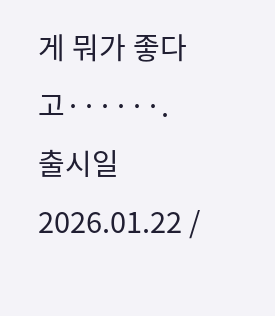게 뭐가 좋다고······.
출시일 2026.01.22 /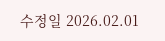수정일 2026.02.01